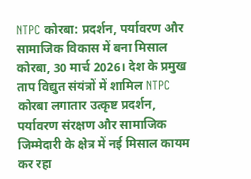NTPC कोरबा: प्रदर्शन, पर्यावरण और सामाजिक विकास में बना मिसाल
कोरबा, 30 मार्च 2026। देश के प्रमुख ताप विद्युत संयंत्रों में शामिल NTPC कोरबा लगातार उत्कृष्ट प्रदर्शन, पर्यावरण संरक्षण और सामाजिक जिम्मेदारी के क्षेत्र में नई मिसाल कायम कर रहा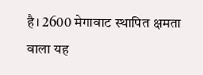है। 2600 मेगावाट स्थापित क्षमता वाला यह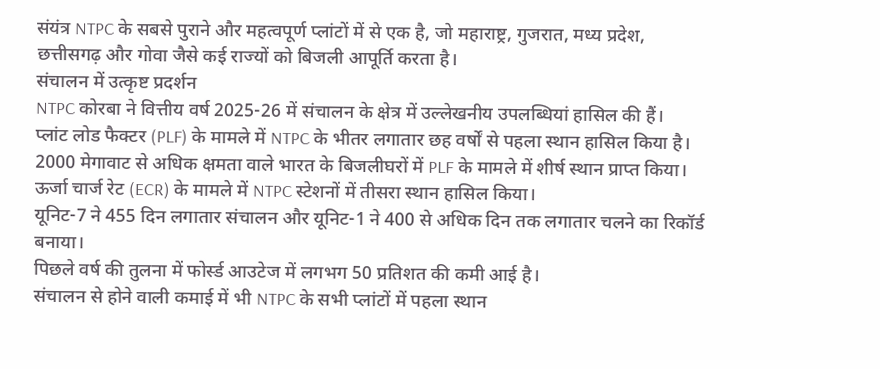संयंत्र NTPC के सबसे पुराने और महत्वपूर्ण प्लांटों में से एक है, जो महाराष्ट्र, गुजरात, मध्य प्रदेश, छत्तीसगढ़ और गोवा जैसे कई राज्यों को बिजली आपूर्ति करता है।
संचालन में उत्कृष्ट प्रदर्शन
NTPC कोरबा ने वित्तीय वर्ष 2025-26 में संचालन के क्षेत्र में उल्लेखनीय उपलब्धियां हासिल की हैं।
प्लांट लोड फैक्टर (PLF) के मामले में NTPC के भीतर लगातार छह वर्षों से पहला स्थान हासिल किया है।
2000 मेगावाट से अधिक क्षमता वाले भारत के बिजलीघरों में PLF के मामले में शीर्ष स्थान प्राप्त किया।
ऊर्जा चार्ज रेट (ECR) के मामले में NTPC स्टेशनों में तीसरा स्थान हासिल किया।
यूनिट-7 ने 455 दिन लगातार संचालन और यूनिट-1 ने 400 से अधिक दिन तक लगातार चलने का रिकॉर्ड बनाया।
पिछले वर्ष की तुलना में फोर्स्ड आउटेज में लगभग 50 प्रतिशत की कमी आई है।
संचालन से होने वाली कमाई में भी NTPC के सभी प्लांटों में पहला स्थान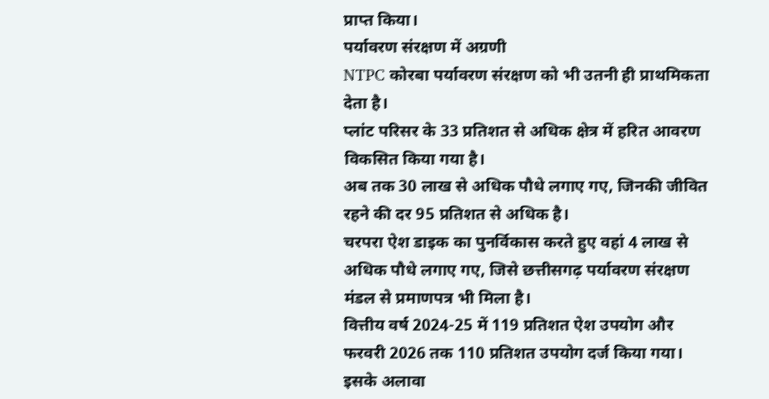प्राप्त किया।
पर्यावरण संरक्षण में अग्रणी
NTPC कोरबा पर्यावरण संरक्षण को भी उतनी ही प्राथमिकता देता है।
प्लांट परिसर के 33 प्रतिशत से अधिक क्षेत्र में हरित आवरण विकसित किया गया है।
अब तक 30 लाख से अधिक पौधे लगाए गए, जिनकी जीवित रहने की दर 95 प्रतिशत से अधिक है।
चरपरा ऐश डाइक का पुनर्विकास करते हुए वहां 4 लाख से अधिक पौधे लगाए गए, जिसे छत्तीसगढ़ पर्यावरण संरक्षण मंडल से प्रमाणपत्र भी मिला है।
वित्तीय वर्ष 2024-25 में 119 प्रतिशत ऐश उपयोग और फरवरी 2026 तक 110 प्रतिशत उपयोग दर्ज किया गया।
इसके अलावा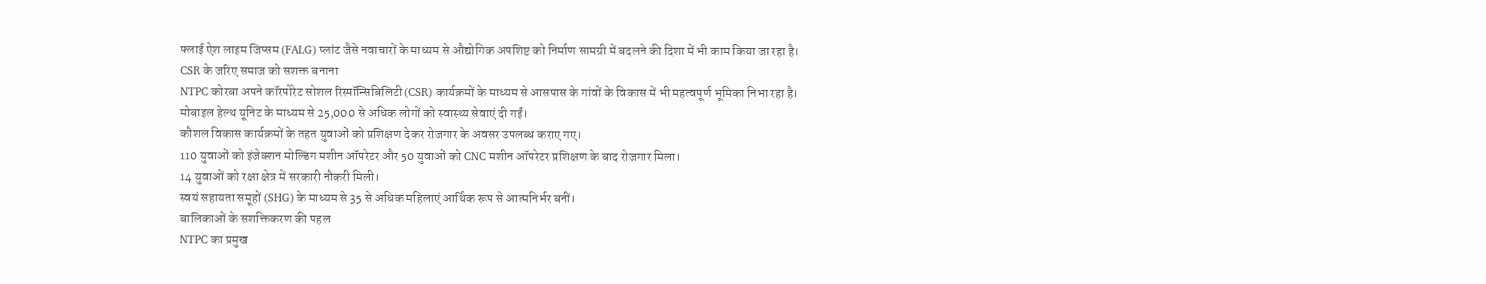फ्लाई ऐश लाइम जिप्सम (FALG) प्लांट जैसे नवाचारों के माध्यम से औद्योगिक अपशिष्ट को निर्माण सामग्री में बदलने की दिशा में भी काम किया जा रहा है।
CSR के जरिए समाज को सशक्त बनाना
NTPC कोरबा अपने कॉरपोरेट सोशल रिस्पॉन्सिबिलिटी (CSR) कार्यक्रमों के माध्यम से आसपास के गांवों के विकास में भी महत्वपूर्ण भूमिका निभा रहा है।
मोबाइल हेल्थ यूनिट के माध्यम से 25,000 से अधिक लोगों को स्वास्थ्य सेवाएं दी गईं।
कौशल विकास कार्यक्रमों के तहत युवाओं को प्रशिक्षण देकर रोजगार के अवसर उपलब्ध कराए गए।
110 युवाओं को इंजेक्शन मोल्डिंग मशीन ऑपरेटर और 50 युवाओं को CNC मशीन ऑपरेटर प्रशिक्षण के बाद रोजगार मिला।
14 युवाओं को रक्षा क्षेत्र में सरकारी नौकरी मिली।
स्वयं सहायता समूहों (SHG) के माध्यम से 35 से अधिक महिलाएं आर्थिक रूप से आत्मनिर्भर बनीं।
बालिकाओं के सशक्तिकरण की पहल
NTPC का प्रमुख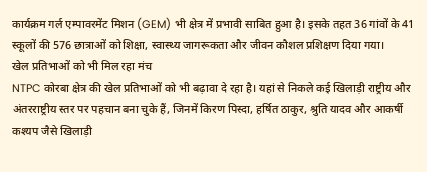कार्यक्रम गर्ल एम्पावरमेंट मिशन (GEM) भी क्षेत्र में प्रभावी साबित हुआ है। इसके तहत 36 गांवों के 41 स्कूलों की 576 छात्राओं को शिक्षा, स्वास्थ्य जागरूकता और जीवन कौशल प्रशिक्षण दिया गया।
खेल प्रतिभाओं को भी मिल रहा मंच
NTPC कोरबा क्षेत्र की खेल प्रतिभाओं को भी बढ़ावा दे रहा है। यहां से निकले कई खिलाड़ी राष्ट्रीय और अंतरराष्ट्रीय स्तर पर पहचान बना चुके हैं, जिनमें किरण पिस्दा, हर्षित ठाकुर, श्रुति यादव और आकर्षी कश्यप जैसे खिलाड़ी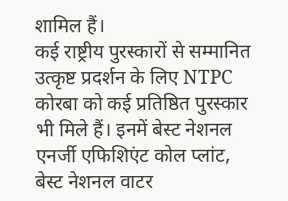शामिल हैं।
कई राष्ट्रीय पुरस्कारों से सम्मानित
उत्कृष्ट प्रदर्शन के लिए NTPC कोरबा को कई प्रतिष्ठित पुरस्कार भी मिले हैं। इनमें बेस्ट नेशनल एनर्जी एफिशिएंट कोल प्लांट, बेस्ट नेशनल वाटर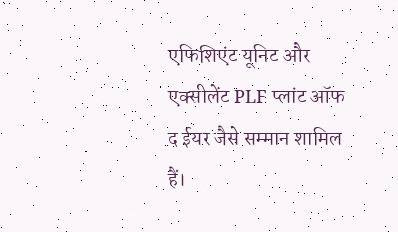एफिशिएंट यूनिट और एक्सीलेंट PLF प्लांट ऑफ द ईयर जैसे सम्मान शामिल हैं।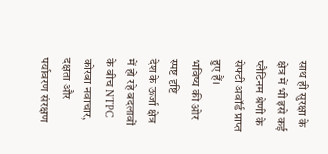साथ ही सुरक्षा के क्षेत्र में भी इसे कई प्लैटिनम श्रेणी के सेफ्टी अवॉर्ड प्राप्त हुए हैं।
भविष्य की ओर स्पष्ट दृष्टि
देश के ऊर्जा क्षेत्र में हो रहे बदलावों के बीच NTPC कोरबा नवाचार, दक्षता और पर्यावरण संरक्षण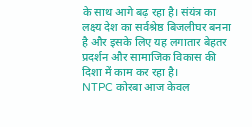के साथ आगे बढ़ रहा है। संयंत्र का लक्ष्य देश का सर्वश्रेष्ठ बिजलीघर बनना है और इसके लिए यह लगातार बेहतर प्रदर्शन और सामाजिक विकास की दिशा में काम कर रहा है।
NTPC कोरबा आज केवल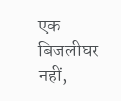एक बिजलीघर नहीं,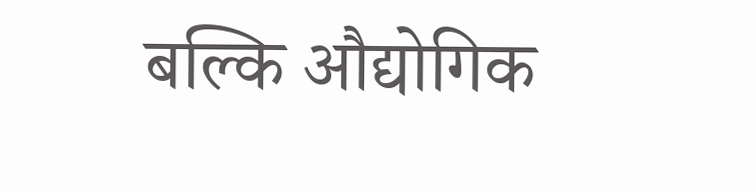बल्कि औद्योगिक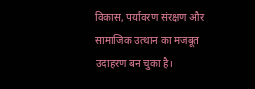विकास, पर्यावरण संरक्षण और सामाजिक उत्थान का मजबूत उदाहरण बन चुका है।